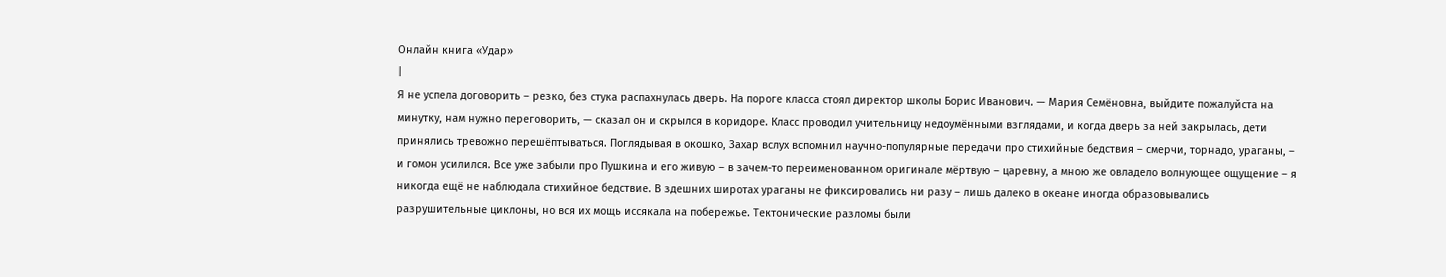Онлайн книга «Удар»
|
Я не успела договорить – резко, без стука распахнулась дверь. На пороге класса стоял директор школы Борис Иванович. — Мария Семёновна, выйдите пожалуйста на минутку, нам нужно переговорить, — сказал он и скрылся в коридоре. Класс проводил учительницу недоумёнными взглядами, и когда дверь за ней закрылась, дети принялись тревожно перешёптываться. Поглядывая в окошко, Захар вслух вспомнил научно-популярные передачи про стихийные бедствия – смерчи, торнадо, ураганы, – и гомон усилился. Все уже забыли про Пушкина и его живую – в зачем-то переименованном оригинале мёртвую – царевну, а мною же овладело волнующее ощущение – я никогда ещё не наблюдала стихийное бедствие. В здешних широтах ураганы не фиксировались ни разу – лишь далеко в океане иногда образовывались разрушительные циклоны, но вся их мощь иссякала на побережье. Тектонические разломы были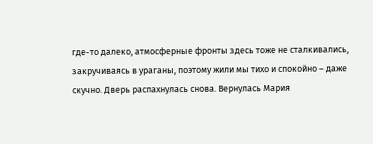где-то далеко, атмосферные фронты здесь тоже не сталкивались, закручиваясь в ураганы, поэтому жили мы тихо и спокойно – даже скучно. Дверь распахнулась снова. Вернулась Мария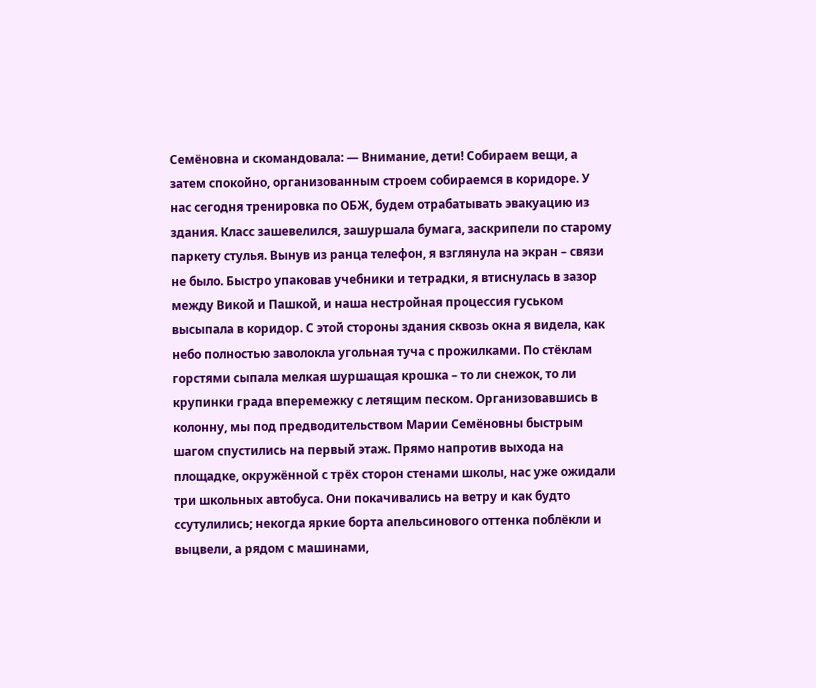Семёновна и скомандовала: — Внимание, дети! Собираем вещи, а затем спокойно, организованным строем собираемся в коридоре. У нас сегодня тренировка по ОБЖ, будем отрабатывать эвакуацию из здания. Класс зашевелился, зашуршала бумага, заскрипели по старому паркету стулья. Вынув из ранца телефон, я взглянула на экран – связи не было. Быстро упаковав учебники и тетрадки, я втиснулась в зазор между Викой и Пашкой, и наша нестройная процессия гуськом высыпала в коридор. С этой стороны здания сквозь окна я видела, как небо полностью заволокла угольная туча с прожилками. По стёклам горстями сыпала мелкая шуршащая крошка – то ли снежок, то ли крупинки града вперемежку с летящим песком. Организовавшись в колонну, мы под предводительством Марии Семёновны быстрым шагом спустились на первый этаж. Прямо напротив выхода на площадке, окружённой с трёх сторон стенами школы, нас уже ожидали три школьных автобуса. Они покачивались на ветру и как будто ссутулились; некогда яркие борта апельсинового оттенка поблёкли и выцвели, а рядом с машинами,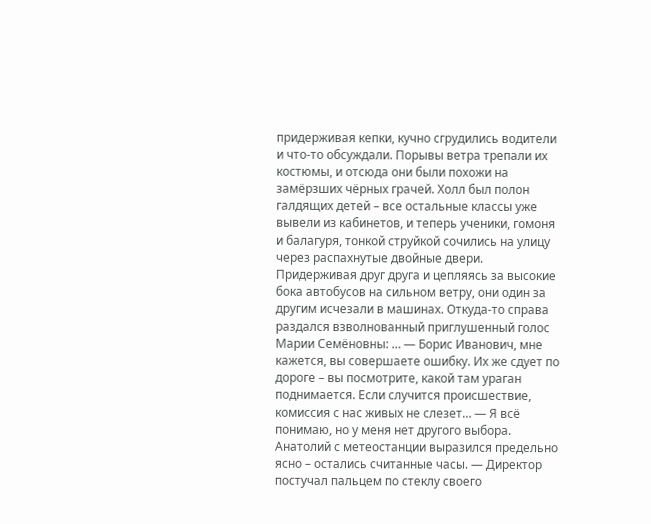придерживая кепки, кучно сгрудились водители и что-то обсуждали. Порывы ветра трепали их костюмы, и отсюда они были похожи на замёрзших чёрных грачей. Холл был полон галдящих детей – все остальные классы уже вывели из кабинетов, и теперь ученики, гомоня и балагуря, тонкой струйкой сочились на улицу через распахнутые двойные двери. Придерживая друг друга и цепляясь за высокие бока автобусов на сильном ветру, они один за другим исчезали в машинах. Откуда-то справа раздался взволнованный приглушенный голос Марии Семёновны: … — Борис Иванович, мне кажется, вы совершаете ошибку. Их же сдует по дороге – вы посмотрите, какой там ураган поднимается. Если случится происшествие, комиссия с нас живых не слезет… — Я всё понимаю, но у меня нет другого выбора. Анатолий с метеостанции выразился предельно ясно – остались считанные часы. — Директор постучал пальцем по стеклу своего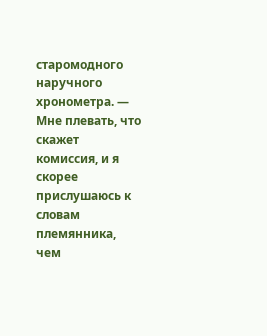старомодного наручного хронометра. — Мне плевать, что скажет комиссия, и я скорее прислушаюсь к словам племянника, чем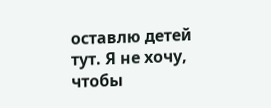оставлю детей тут. Я не хочу, чтобы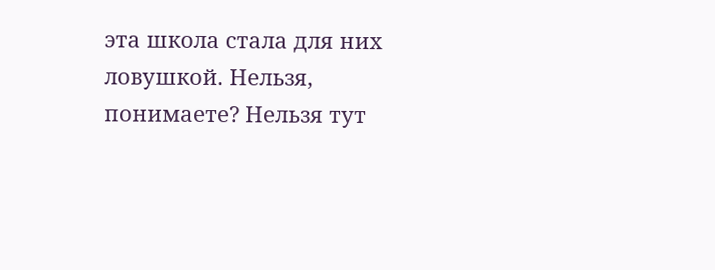эта школа стала для них ловушкой. Нельзя, понимаете? Нельзя тут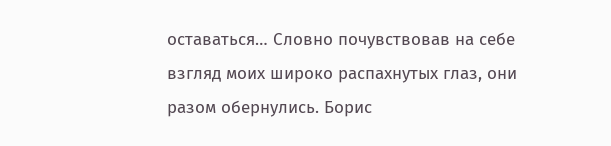оставаться… Словно почувствовав на себе взгляд моих широко распахнутых глаз, они разом обернулись. Борис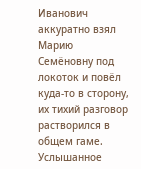Иванович аккуратно взял Марию Семёновну под локоток и повёл куда-то в сторону, их тихий разговор растворился в общем гаме. Услышанное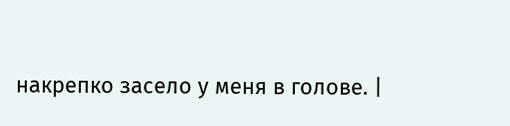накрепко засело у меня в голове. |